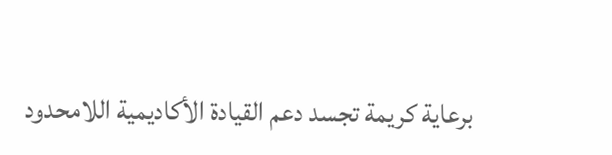برعاية كريمة تجسد دعم القيادة الأكاديمية اللامحدود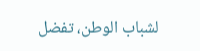لشباب الوطن، تفضل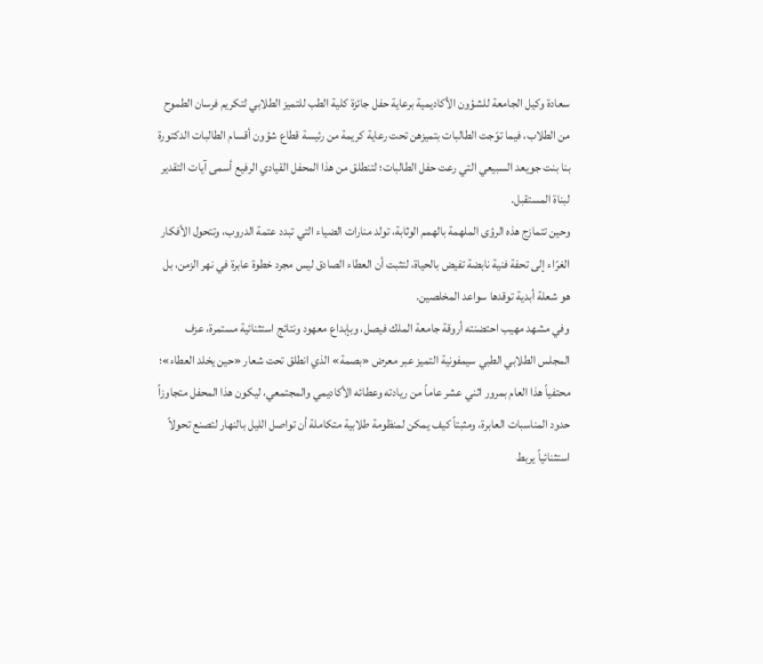سعادة وكيل الجامعة للشؤون الأكاديمية برعاية حفل جائزة كلية الطب للتميز الطلابي لتكريم فرسان الطموح من الطلاب، فيما توّجت الطالبات بتميزهن تحت رعاية كريمة من رئيسة قطاع شؤون أقسام الطالبات الدكتورة بنا بنت جويعد السبيعي التي رعت حفل الطالبات؛ لتنطلق من هذا المحفل القيادي الرفيع أسمى آيات التقدير لبناة المستقبل.
وحين تتمازج هذه الرؤى الملهمة بالهمم الوثابة، تولد منارات الضياء التي تبدد عتمة الدروب، وتتحول الأفكار الغرّاء إلى تحفة فنية نابضة تفيض بالحياة، لتثبت أن العطاء الصادق ليس مجرد خطوة عابرة في نهر الزمن، بل هو شعلة أبدية توقدها سواعد المخلصين.
وفي مشهد مهيب احتضنته أروقة جامعة الملك فيصل، وبإبداع معهود ونتائج استثنائية مستمرة، عزف المجلس الطلابي الطبي سيمفونية التميز عبر معرض «بصمة» الذي انطلق تحت شعار «حين يخلد العطاء»؛ محتفياً هذا العام بمرور اثني عشر عاماً من ريادته وعطائه الأكاديمي والمجتمعي، ليكون هذا المحفل متجاوزاً حدود المناسبات العابرة، ومثبتاً كيف يمكن لمنظومة طلابية متكاملة أن تواصل الليل بالنهار لتصنع تحولاً استثنائياً يربط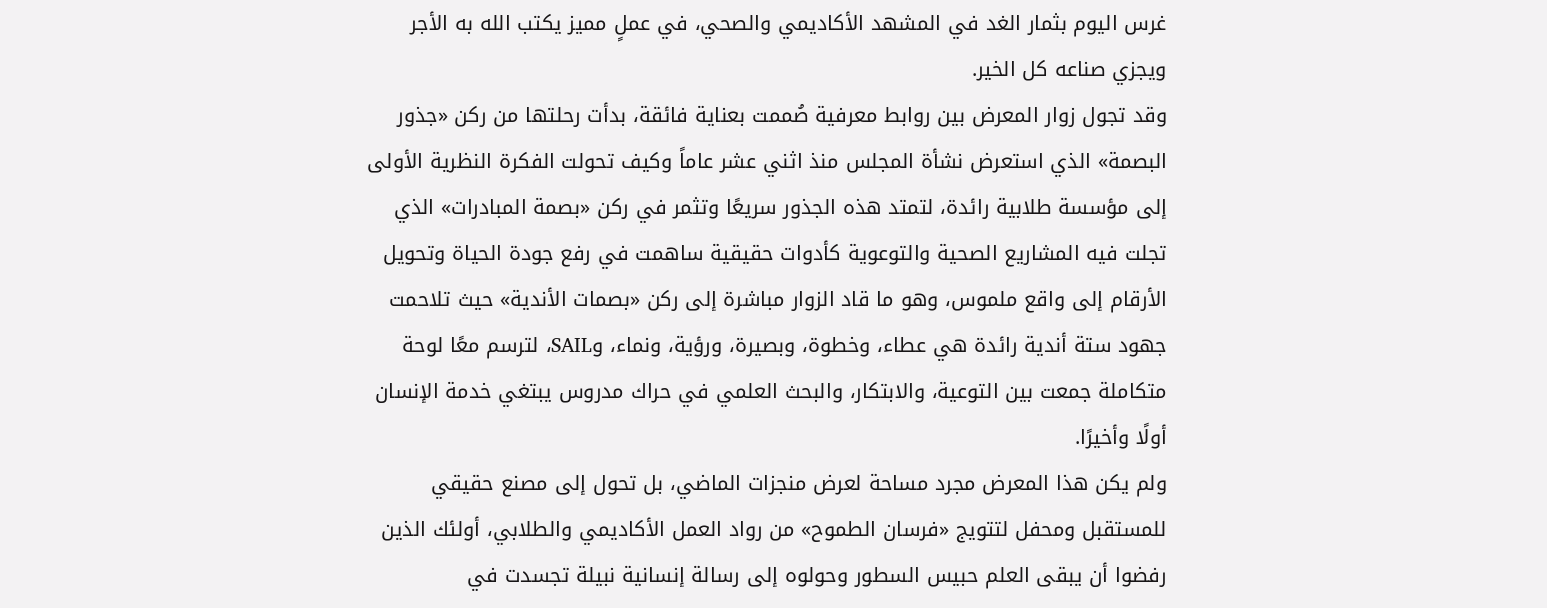غرس اليوم بثمار الغد في المشهد الأكاديمي والصحي، في عملٍ مميز يكتب الله به الأجر ويجزي صناعه كل الخير.
وقد تجول زوار المعرض بين روابط معرفية صُممت بعناية فائقة، بدأت رحلتها من ركن «جذور البصمة» الذي استعرض نشأة المجلس منذ اثني عشر عاماً وكيف تحولت الفكرة النظرية الأولى إلى مؤسسة طلابية رائدة، لتمتد هذه الجذور سريعًا وتثمر في ركن «بصمة المبادرات» الذي تجلت فيه المشاريع الصحية والتوعوية كأدوات حقيقية ساهمت في رفع جودة الحياة وتحويل الأرقام إلى واقع ملموس، وهو ما قاد الزوار مباشرة إلى ركن «بصمات الأندية» حيث تلاحمت جهود ستة أندية رائدة هي عطاء، وخطوة، وبصيرة، ورؤية، ونماء، وSAIL، لترسم معًا لوحة متكاملة جمعت بين التوعية، والابتكار، والبحث العلمي في حراك مدروس يبتغي خدمة الإنسان أولًا وأخيرًا.
ولم يكن هذا المعرض مجرد مساحة لعرض منجزات الماضي، بل تحول إلى مصنع حقيقي للمستقبل ومحفل لتتويج «فرسان الطموح» من رواد العمل الأكاديمي والطلابي، أولئك الذين رفضوا أن يبقى العلم حبيس السطور وحولوه إلى رسالة إنسانية نبيلة تجسدت في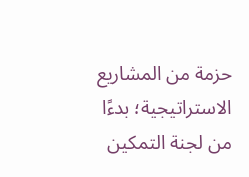حزمة من المشاريع الاستراتيجية؛ بدءًا من لجنة التمكين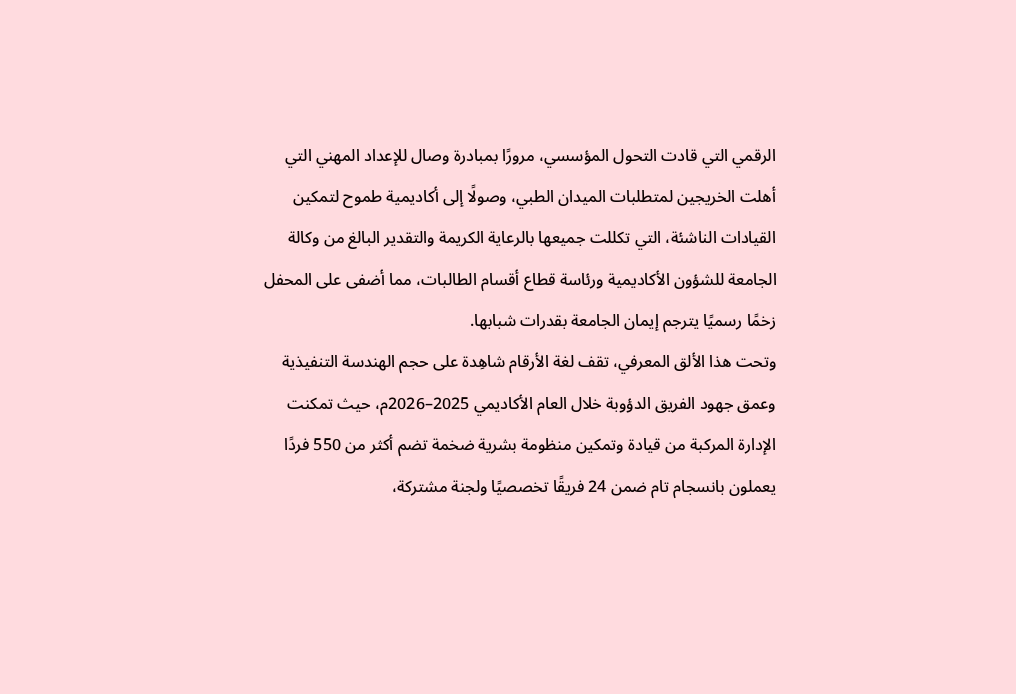الرقمي التي قادت التحول المؤسسي، مرورًا بمبادرة وصال للإعداد المهني التي أهلت الخريجين لمتطلبات الميدان الطبي، وصولًا إلى أكاديمية طموح لتمكين القيادات الناشئة، التي تكللت جميعها بالرعاية الكريمة والتقدير البالغ من وكالة الجامعة للشؤون الأكاديمية ورئاسة قطاع أقسام الطالبات، مما أضفى على المحفل زخمًا رسميًا يترجم إيمان الجامعة بقدرات شبابها.
وتحت هذا الألق المعرفي، تقف لغة الأرقام شاهِدة على حجم الهندسة التنفيذية وعمق جهود الفريق الدؤوبة خلال العام الأكاديمي 2025–2026م، حيث تمكنت الإدارة المركبة من قيادة وتمكين منظومة بشرية ضخمة تضم أكثر من 550 فردًا يعملون بانسجام تام ضمن 24 فريقًا تخصصيًا ولجنة مشتركة،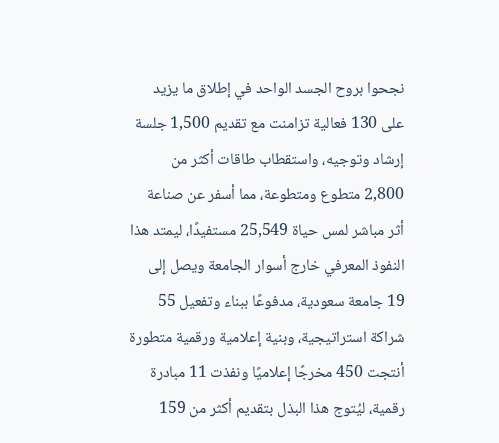نجحوا بروح الجسد الواحد في إطلاق ما يزيد على 130 فعالية تزامنت مع تقديم 1,500 جلسة إرشاد وتوجيه، واستقطاب طاقات أكثر من 2,800 متطوع ومتطوعة، مما أسفر عن صناعة أثر مباشر لمس حياة 25,549 مستفيدًا، ليمتد هذا النفوذ المعرفي خارج أسوار الجامعة ويصل إلى 19 جامعة سعودية، مدفوعًا ببناء وتفعيل 55 شراكة استراتيجية، وبنية إعلامية ورقمية متطورة أنتجت 450 مخرجًا إعلاميًا ونفذت 11 مبادرة رقمية، ليُتوج هذا البذل بتقديم أكثر من 159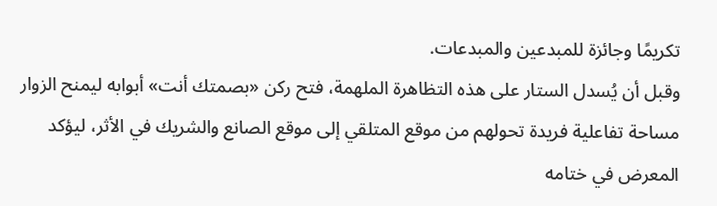تكريمًا وجائزة للمبدعين والمبدعات.
وقبل أن يُسدل الستار على هذه التظاهرة الملهمة، فتح ركن «بصمتك أنت» أبوابه ليمنح الزوار مساحة تفاعلية فريدة تحولهم من موقع المتلقي إلى موقع الصانع والشريك في الأثر، ليؤكد المعرض في ختامه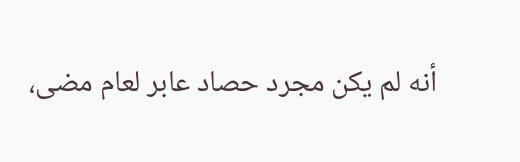أنه لم يكن مجرد حصاد عابر لعام مضى،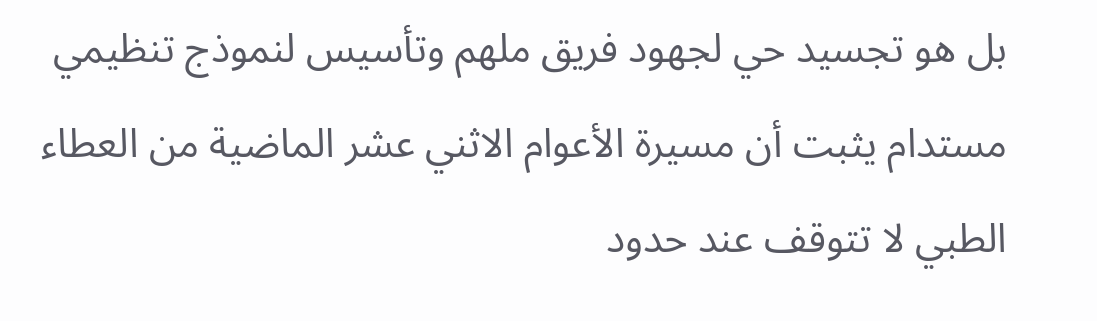بل هو تجسيد حي لجهود فريق ملهم وتأسيس لنموذج تنظيمي مستدام يثبت أن مسيرة الأعوام الاثني عشر الماضية من العطاء الطبي لا تتوقف عند حدود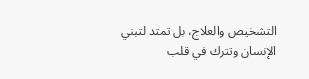التشخيص والعلاج، بل تمتد لتبني الإنسان وتترك في قلب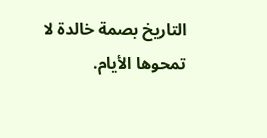التاريخ بصمة خالدة لا تمحوها الأيام.